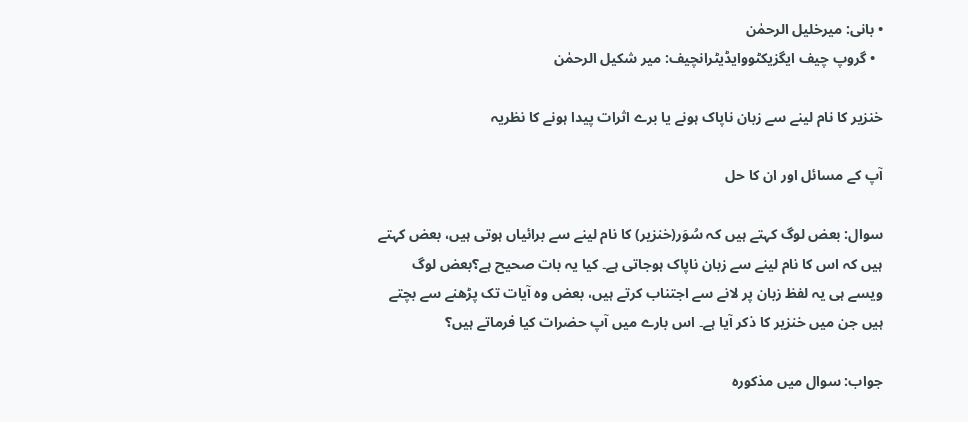• بانی: میرخلیل الرحمٰن
  • گروپ چیف ایگزیکٹووایڈیٹرانچیف: میر شکیل الرحمٰن

خنزیر کا نام لینے سے زبان ناپاک ہونے یا برے اثرات پیدا ہونے کا نظریہ

آپ کے مسائل اور ان کا حل

سوال: بعض لوگ کہتے ہیں کہ سُوَر(خنزیر) کا نام لینے سے برائیاں ہوتی ہیں، بعض کہتے ہیں کہ اس کا نام لینے سے زبان ناپاک ہوجاتی ہے۔ کیا یہ بات صحیح ہے؟بعض لوگ ویسے ہی یہ لفظ زبان پر لانے سے اجتناب کرتے ہیں، بعض وہ آیات تک پڑھنے سے بچتے ہیں جن میں خنزیر کا ذکر آیا ہے۔ اس بارے میں آپ حضرات کیا فرماتے ہیں؟

جواب: سوال میں مذکورہ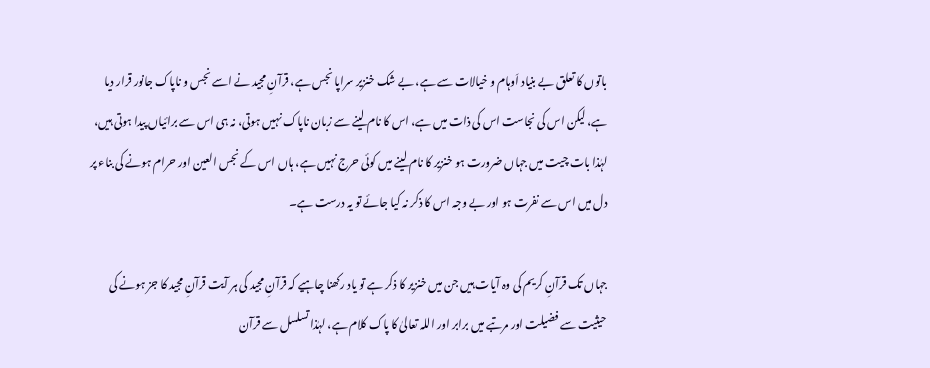باتوں کا تعلق بے بنیاد اَوہام و خیالات سے ہے، بے شک خنزیر سراپا نجس ہے، قرآنِ مجید نے اسے نجس و ناپاک جانور قرار دیا ہے، لیکن اس کی نجاست اس کی ذات میں ہے، اس کا نام لینے سے زبان ناپاک نہیں ہوتی، نہ ہی اس سے برائیاں پیدا ہوتی ہیں، لہٰذا بات چیت میں جہاں ضرورت ہو خنزیر کا نام لینے میں کوئی حرج نہیں ہے، ہاں اس کے نجس العین اور حرام ہونے کی بناء پر دل میں اس سے نفرت ہو اور بے وجہ اس کا ذکر نہ کیا جائے تو یہ درست ہے۔

جہاں تک قرآنِ کریم کی وہ آیات ہیں جن میں خنزیر کا ذکر ہے تو یاد رکھنا چاہیے کہ قرآنِ مجید کی ہر آیت قرآنِ مجید کا جز ہونے کی حیثیت سے فضیلت اور مرتبے میں برابر اور اللہ تعالیٰ کا پاک کلام ہے، لہٰذا تسلسل سے قرآن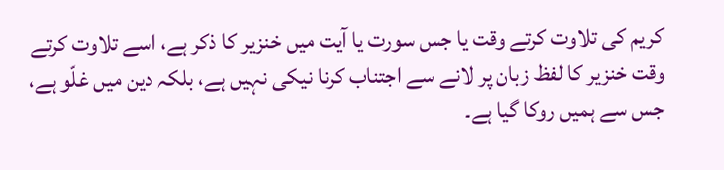کریم کی تلاوت کرتے وقت یا جس سورت یا آیت میں خنزیر کا ذکر ہے، اسے تلاوت کرتے وقت خنزیر کا لفظ زبان پر لانے سے اجتناب کرنا نیکی نہیں ہے، بلکہ دین میں غلّو ہے، جس سے ہمیں روکا گیا ہے۔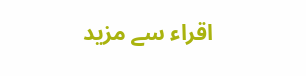اقراء سے مزید